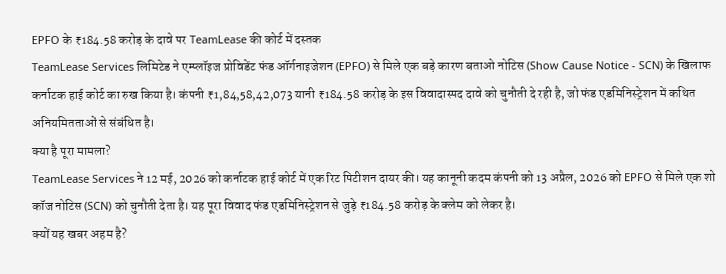EPFO के ₹184.58 करोड़ के दावे पर TeamLease की कोर्ट में दस्तक
TeamLease Services लिमिटेड ने एम्प्लॉइज प्रोविडेंट फंड ऑर्गनाइजेशन (EPFO) से मिले एक बड़े कारण बताओ नोटिस (Show Cause Notice - SCN) के खिलाफ कर्नाटक हाई कोर्ट का रुख किया है। कंपनी ₹1,84,58,42,073 यानी ₹184.58 करोड़ के इस विवादास्पद दावे को चुनौती दे रही है, जो फंड एडमिनिस्ट्रेशन में कथित अनियमितताओं से संबंधित है।
क्या है पूरा मामला?
TeamLease Services ने 12 मई, 2026 को कर्नाटक हाई कोर्ट में एक रिट पिटीशन दायर की। यह कानूनी कदम कंपनी को 13 अप्रैल, 2026 को EPFO से मिले एक शो कॉज नोटिस (SCN) को चुनौती देता है। यह पूरा विवाद फंड एडमिनिस्ट्रेशन से जुड़े ₹184.58 करोड़ के क्लेम को लेकर है।
क्यों यह खबर अहम है?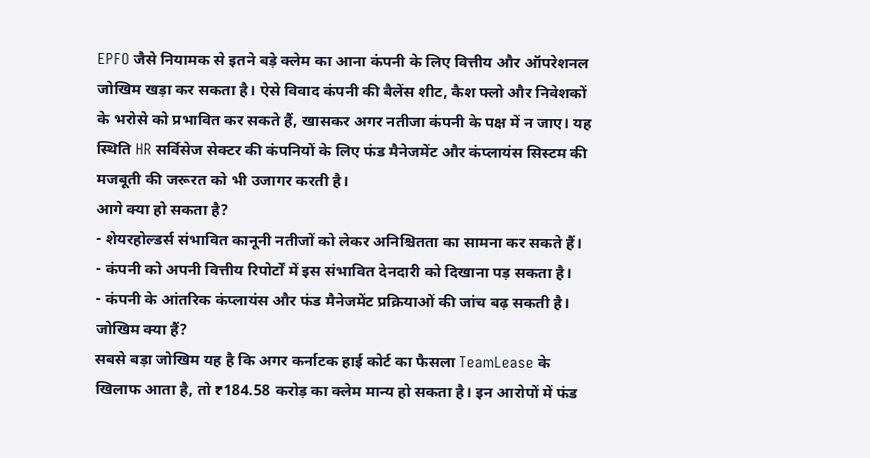EPFO जैसे नियामक से इतने बड़े क्लेम का आना कंपनी के लिए वित्तीय और ऑपरेशनल जोखिम खड़ा कर सकता है। ऐसे विवाद कंपनी की बैलेंस शीट, कैश फ्लो और निवेशकों के भरोसे को प्रभावित कर सकते हैं, खासकर अगर नतीजा कंपनी के पक्ष में न जाए। यह स्थिति HR सर्विसेज सेक्टर की कंपनियों के लिए फंड मैनेजमेंट और कंप्लायंस सिस्टम की मजबूती की जरूरत को भी उजागर करती है।
आगे क्या हो सकता है?
- शेयरहोल्डर्स संभावित कानूनी नतीजों को लेकर अनिश्चितता का सामना कर सकते हैं।
- कंपनी को अपनी वित्तीय रिपोर्टों में इस संभावित देनदारी को दिखाना पड़ सकता है।
- कंपनी के आंतरिक कंप्लायंस और फंड मैनेजमेंट प्रक्रियाओं की जांच बढ़ सकती है।
जोखिम क्या हैं?
सबसे बड़ा जोखिम यह है कि अगर कर्नाटक हाई कोर्ट का फैसला TeamLease के खिलाफ आता है, तो ₹184.58 करोड़ का क्लेम मान्य हो सकता है। इन आरोपों में फंड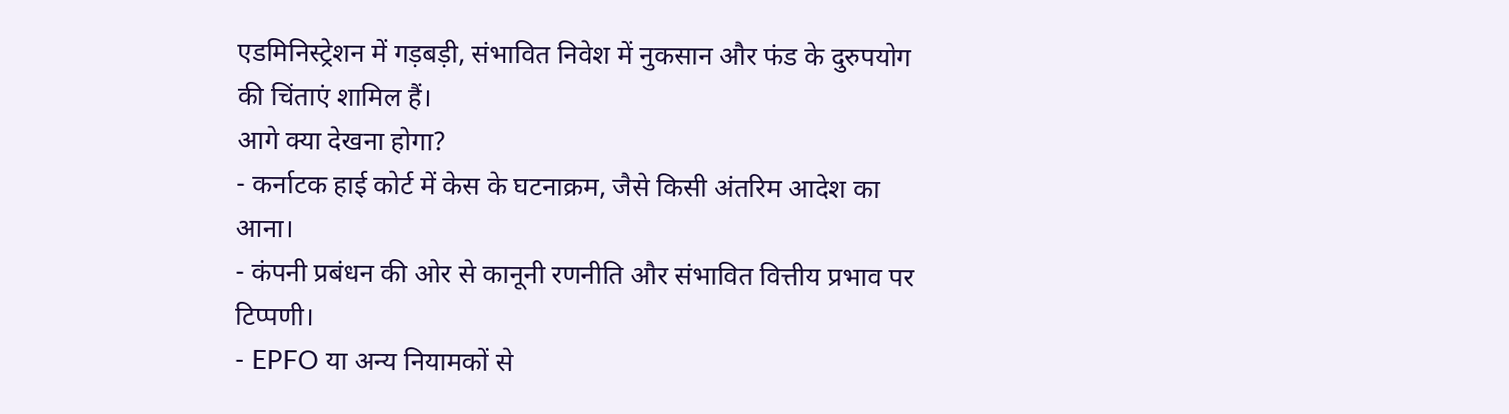एडमिनिस्ट्रेशन में गड़बड़ी, संभावित निवेश में नुकसान और फंड के दुरुपयोग की चिंताएं शामिल हैं।
आगे क्या देखना होगा?
- कर्नाटक हाई कोर्ट में केस के घटनाक्रम, जैसे किसी अंतरिम आदेश का आना।
- कंपनी प्रबंधन की ओर से कानूनी रणनीति और संभावित वित्तीय प्रभाव पर टिप्पणी।
- EPFO या अन्य नियामकों से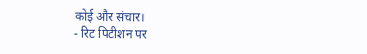कोई और संचार।
- रिट पिटीशन पर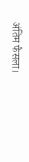अंतिम फैसला।